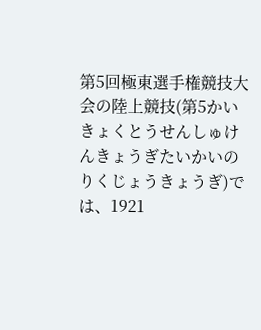第5回極東選手権競技大会の陸上競技(第5かいきょくとうせんしゅけんきょうぎたいかいのりくじょうきょうぎ)では、1921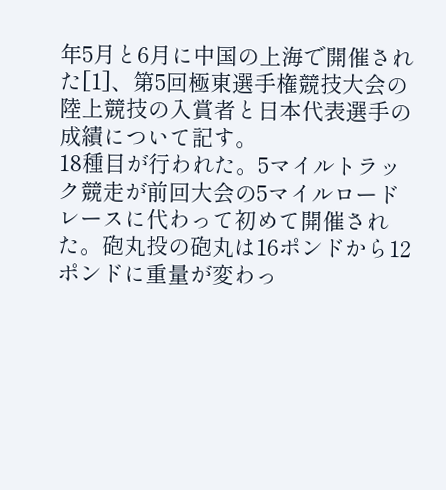年5月と6月に中国の上海で開催された[1]、第5回極東選手権競技大会の陸上競技の入賞者と日本代表選手の成績について記す。
18種目が行われた。5マイルトラック競走が前回大会の5マイルロードレースに代わって初めて開催された。砲丸投の砲丸は16ポンドから12ポンドに重量が変わっ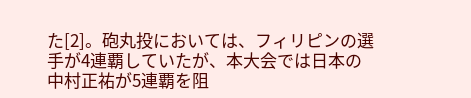た[2]。砲丸投においては、フィリピンの選手が4連覇していたが、本大会では日本の中村正祐が5連覇を阻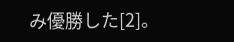み優勝した[2]。